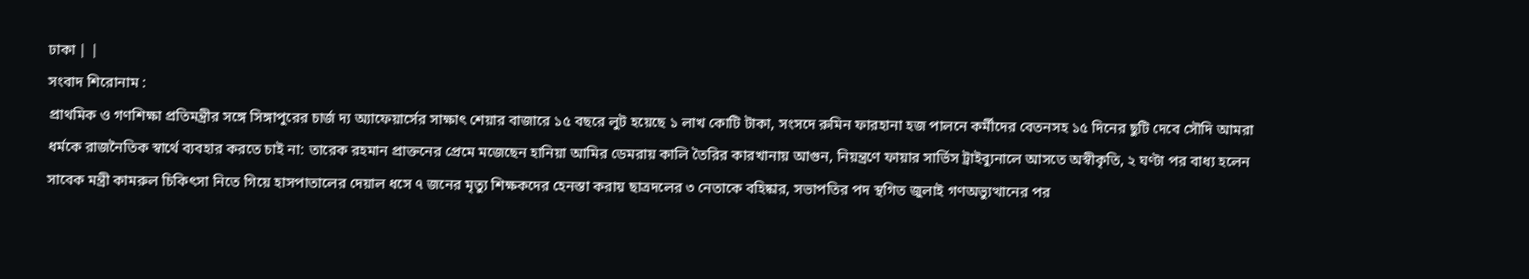ঢাকা | |
সংবাদ শিরোনাম :
প্রাথমিক ও গণশিক্ষা প্রতিমন্ত্রীর সঙ্গে সিঙ্গাপুরের চার্জ দ্য অ্যাফেয়ার্সের সাক্ষাৎ শেয়ার বাজারে ১৫ বছরে লুট হয়েছে ১ লাখ কোটি টাকা, সংসদে রুমিন ফারহানা হজ পালনে কর্মীদের বেতনসহ ১৫ দিনের ছুটি দেবে সৌদি আমরা ধর্মকে রাজনৈতিক স্বার্থে ব্যবহার করতে চাই না: তারেক রহমান প্রাক্তনের প্রেমে মজেছেন হানিয়া আমির ডেমরায় কালি তৈরির কারখানায় আগুন, নিয়ন্ত্রণে ফায়ার সার্ভিস ট্রাইব্যুনালে আসতে অস্বীকৃতি, ২ ঘণ্টা পর বাধ্য হলেন সাবেক মন্ত্রী কামরুল চিকিৎসা নিতে গিয়ে হাসপাতালের দেয়াল ধসে ৭ জনের মৃত্যু শিক্ষকদের হেনস্তা করায় ছাত্রদলের ৩ নেতাকে বহিষ্কার, সভাপতির পদ স্থগিত জুলাই গণঅভ্যুত্থানের পর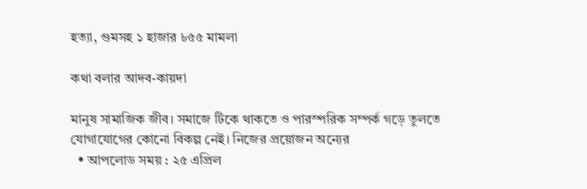হত্যা, গুমসহ ১ হাজার ৮৫৫ মামলা

কথা বলার আদব-কায়দা

মানুষ সামাজিক জীব। সমাজে টিকে থাকতে ও পারস্পরিক সম্পর্ক গড়ে তুলতে যোগাযোগের কোনো বিকল্প নেই। নিজের প্রয়োজন অন্যের
  • আপলোড সময় : ২৫ এপ্রিল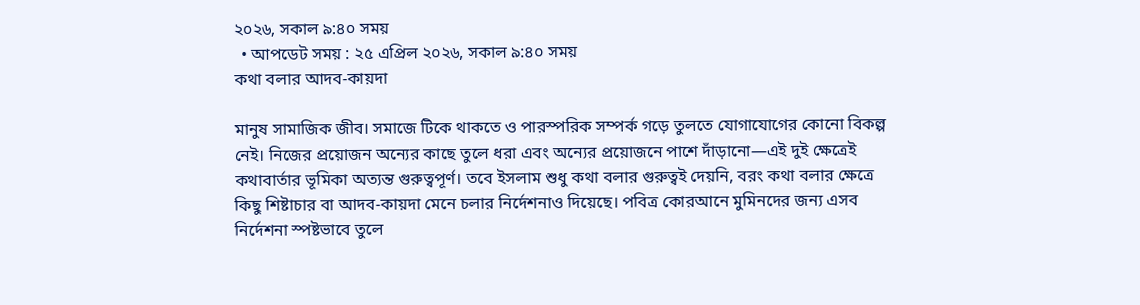২০২৬, সকাল ৯:৪০ সময়
  • আপডেট সময় : ২৫ এপ্রিল ২০২৬, সকাল ৯:৪০ সময়
কথা বলার আদব-কায়দা

মানুষ সামাজিক জীব। সমাজে টিকে থাকতে ও পারস্পরিক সম্পর্ক গড়ে তুলতে যোগাযোগের কোনো বিকল্প নেই। নিজের প্রয়োজন অন্যের কাছে তুলে ধরা এবং অন্যের প্রয়োজনে পাশে দাঁড়ানো—এই দুই ক্ষেত্রেই কথাবার্তার ভূমিকা অত্যন্ত গুরুত্বপূর্ণ। তবে ইসলাম শুধু কথা বলার গুরুত্বই দেয়নি, বরং কথা বলার ক্ষেত্রে কিছু শিষ্টাচার বা আদব-কায়দা মেনে চলার নির্দেশনাও দিয়েছে। পবিত্র কোরআনে মুমিনদের জন্য এসব নির্দেশনা স্পষ্টভাবে তুলে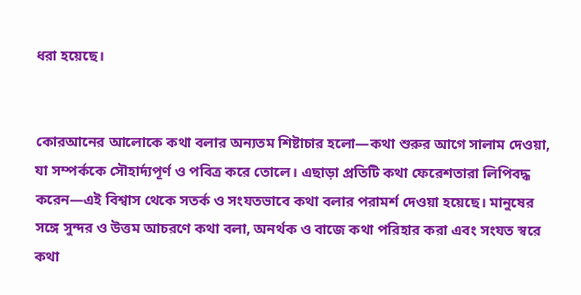ধরা হয়েছে।


কোরআনের আলোকে কথা বলার অন্যতম শিষ্টাচার হলো—কথা শুরুর আগে সালাম দেওয়া, যা সম্পর্ককে সৌহার্দ্যপূর্ণ ও পবিত্র করে তোলে। এছাড়া প্রতিটি কথা ফেরেশতারা লিপিবদ্ধ করেন—এই বিশ্বাস থেকে সতর্ক ও সংযতভাবে কথা বলার পরামর্শ দেওয়া হয়েছে। মানুষের সঙ্গে সুন্দর ও উত্তম আচরণে কথা বলা, অনর্থক ও বাজে কথা পরিহার করা এবং সংযত স্বরে কথা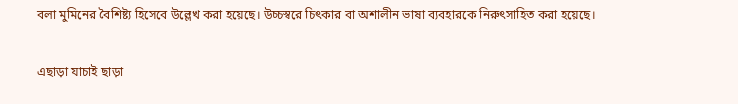বলা মুমিনের বৈশিষ্ট্য হিসেবে উল্লেখ করা হয়েছে। উচ্চস্বরে চিৎকার বা অশালীন ভাষা ব্যবহারকে নিরুৎসাহিত করা হয়েছে।


এছাড়া যাচাই ছাড়া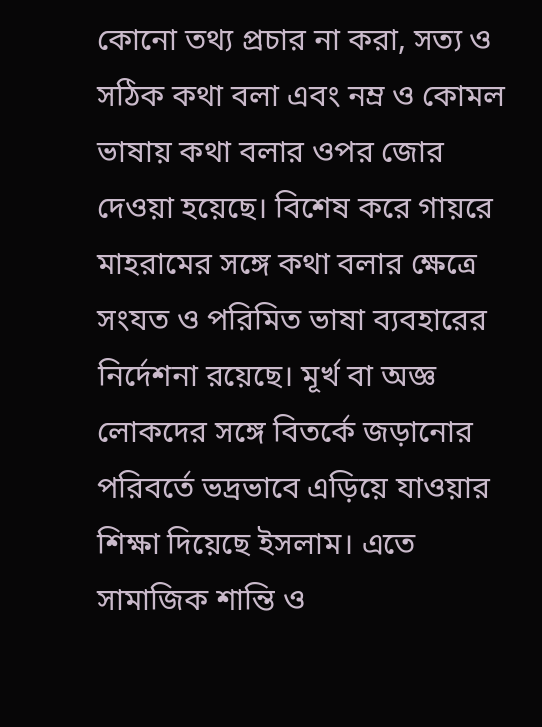কোনো তথ্য প্রচার না করা, সত্য ও সঠিক কথা বলা এবং নম্র ও কোমল ভাষায় কথা বলার ওপর জোর দেওয়া হয়েছে। বিশেষ করে গায়রে মাহরামের সঙ্গে কথা বলার ক্ষেত্রে সংযত ও পরিমিত ভাষা ব্যবহারের নির্দেশনা রয়েছে। মূর্খ বা অজ্ঞ লোকদের সঙ্গে বিতর্কে জড়ানোর পরিবর্তে ভদ্রভাবে এড়িয়ে যাওয়ার শিক্ষা দিয়েছে ইসলাম। এতে সামাজিক শান্তি ও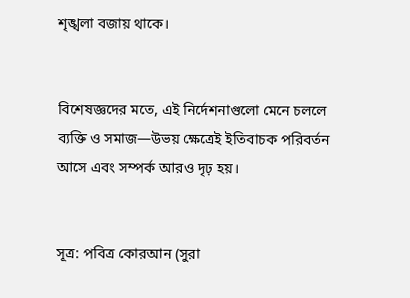শৃঙ্খলা বজায় থাকে।


বিশেষজ্ঞদের মতে, এই নির্দেশনাগুলো মেনে চললে ব্যক্তি ও সমাজ—উভয় ক্ষেত্রেই ইতিবাচক পরিবর্তন আসে এবং সম্পর্ক আরও দৃঢ় হয়।


সূত্র: পবিত্র কোরআন (সুরা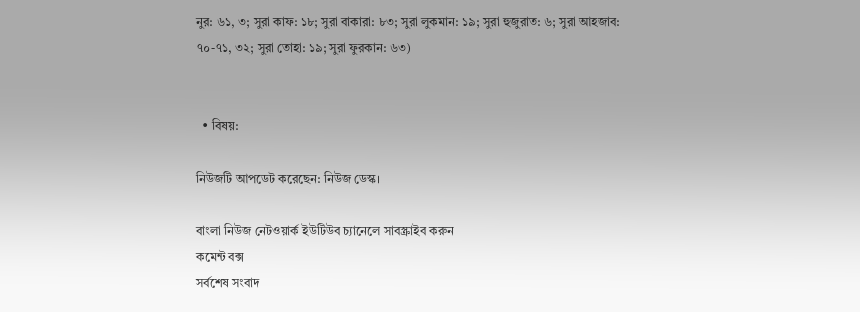নুর: ৬১, ৩; সুরা কাফ: ১৮; সুরা বাকারা: ৮৩; সুরা লুকমান: ১৯; সুরা হুজুরাত: ৬; সুরা আহজাব: ৭০-৭১, ৩২; সুরা তোহা: ১৯; সুরা ফুরকান: ৬৩)


  • বিষয়:

নিউজটি আপডেট করেছেন: নিউজ ডেস্ক।

বাংলা নিউজ নেটওয়ার্ক ইউটিউব চ্যানেলে সাবস্ক্রাইব করুন
কমেন্ট বক্স
সর্বশেষ সংবাদ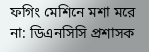ফগিং মেশিনে মশা মরে না: ডিএনসিসি প্রশাসক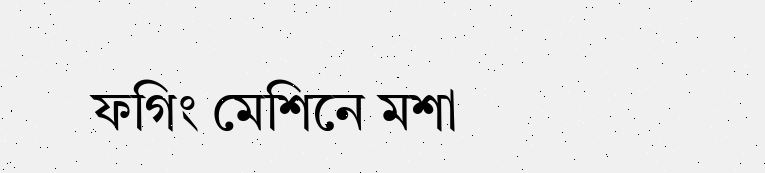ফগিং মেশিনে মশা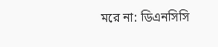মরে না: ডিএনসিসি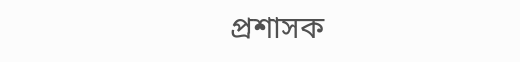প্রশাসক